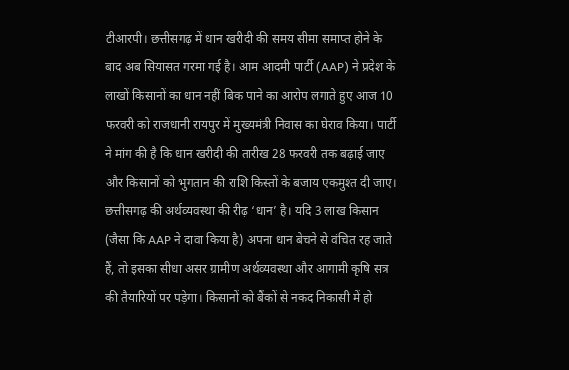टीआरपी। छत्तीसगढ़ में धान खरीदी की समय सीमा समाप्त होने के बाद अब सियासत गरमा गई है। आम आदमी पार्टी (AAP) ने प्रदेश के लाखों किसानों का धान नहीं बिक पाने का आरोप लगाते हुए आज 10 फरवरी को राजधानी रायपुर में मुख्यमंत्री निवास का घेराव किया। पार्टी ने मांग की है कि धान खरीदी की तारीख 28 फरवरी तक बढ़ाई जाए और किसानों को भुगतान की राशि किस्तों के बजाय एकमुश्त दी जाए।
छत्तीसगढ़ की अर्थव्यवस्था की रीढ़ ‘धान’ है। यदि 3 लाख किसान (जैसा कि AAP ने दावा किया है) अपना धान बेचने से वंचित रह जाते हैं, तो इसका सीधा असर ग्रामीण अर्थव्यवस्था और आगामी कृषि सत्र की तैयारियों पर पड़ेगा। किसानों को बैंकों से नकद निकासी में हो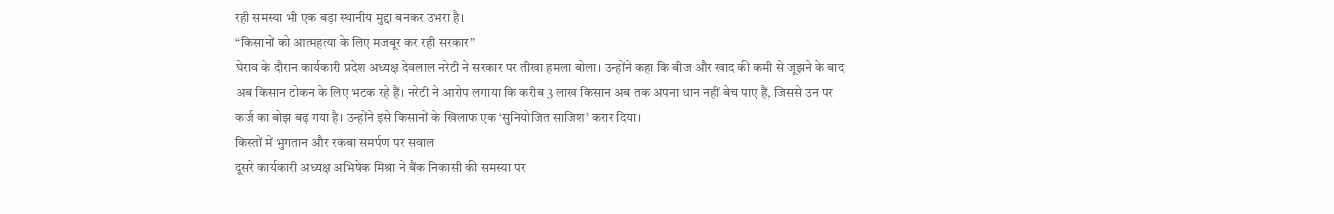रही समस्या भी एक बड़ा स्थानीय मुद्दा बनकर उभरा है।
“किसानों को आत्महत्या के लिए मजबूर कर रही सरकार”
घेराव के दौरान कार्यकारी प्रदेश अध्यक्ष देवलाल नरेटी ने सरकार पर तीखा हमला बोला। उन्होंने कहा कि बीज और खाद की कमी से जूझने के बाद अब किसान टोकन के लिए भटक रहे हैं। नरेटी ने आरोप लगाया कि करीब 3 लाख किसान अब तक अपना धान नहीं बेच पाए हैं, जिससे उन पर कर्ज का बोझ बढ़ गया है। उन्होंने इसे किसानों के खिलाफ एक ‘सुनियोजित साजिश’ करार दिया।
किस्तों में भुगतान और रकबा समर्पण पर सवाल
दूसरे कार्यकारी अध्यक्ष अभिषेक मिश्रा ने बैंक निकासी की समस्या पर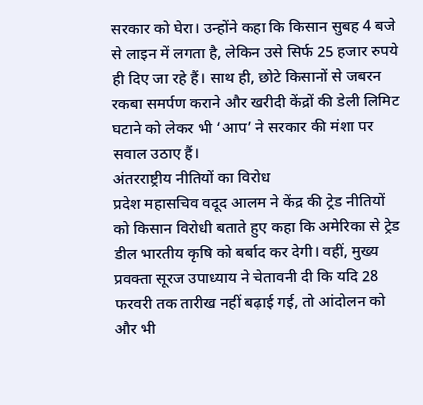सरकार को घेरा। उन्होंने कहा कि किसान सुबह 4 बजे से लाइन में लगता है, लेकिन उसे सिर्फ 25 हजार रुपये ही दिए जा रहे हैं। साथ ही, छोटे किसानों से जबरन रकबा समर्पण कराने और खरीदी केंद्रों की डेली लिमिट घटाने को लेकर भी ‘आप’ ने सरकार की मंशा पर सवाल उठाए हैं।
अंतरराष्ट्रीय नीतियों का विरोध
प्रदेश महासचिव वदूद आलम ने केंद्र की ट्रेड नीतियों को किसान विरोधी बताते हुए कहा कि अमेरिका से ट्रेड डील भारतीय कृषि को बर्बाद कर देगी। वहीं, मुख्य प्रवक्ता सूरज उपाध्याय ने चेतावनी दी कि यदि 28 फरवरी तक तारीख नहीं बढ़ाई गई, तो आंदोलन को और भी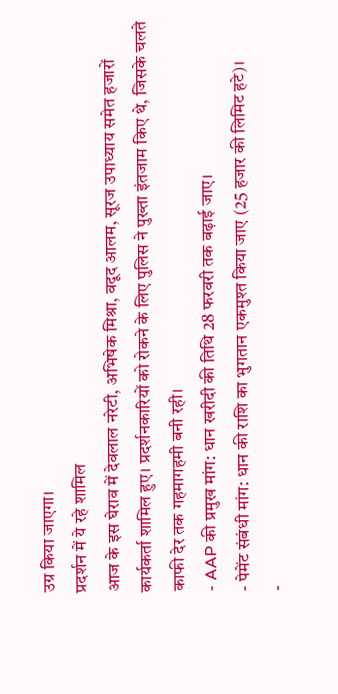उग्र किया जाएगा।
प्रदर्शन में ये रहे शामिल
आज के इस घेराव में देवलाल नरेटी, अभिषेक मिश्रा, वदूद आलम, सूरज उपाध्याय समेत हजारों कार्यकर्ता शामिल हुए। प्रदर्शनकारियों को रोकने के लिए पुलिस ने पुख्ता इंतजाम किए थे, जिसके चलते काफी देर तक गहमागहमी बनी रही।
- AAP की प्रमुख मांग: धान खरीदी की तिथि 28 फरवरी तक बढ़ाई जाए।
- पेमेंट संबंधी मांग: धान की राशि का भुगतान एकमुश्त किया जाए (25 हजार की लिमिट हटे)।
-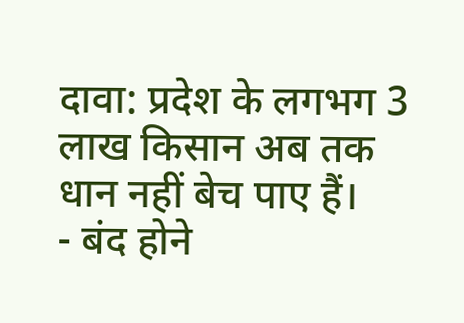दावा: प्रदेश के लगभग 3 लाख किसान अब तक धान नहीं बेच पाए हैं।
- बंद होने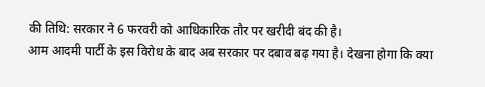की तिथि: सरकार ने 6 फरवरी को आधिकारिक तौर पर खरीदी बंद की है।
आम आदमी पार्टी के इस विरोध के बाद अब सरकार पर दबाव बढ़ गया है। देखना होगा कि क्या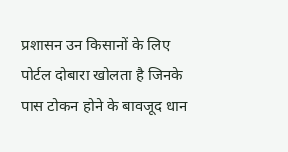प्रशासन उन किसानों के लिए पोर्टल दोबारा खोलता है जिनके पास टोकन होने के बावजूद धान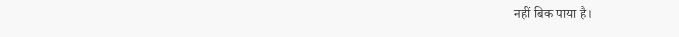नहीं बिक पाया है।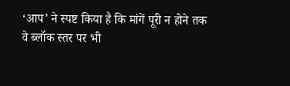‘आप’ ने स्पष्ट किया है कि मांगें पूरी न होने तक वे ब्लॉक स्तर पर भी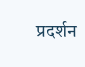प्रदर्शन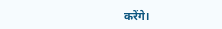करेंगे।